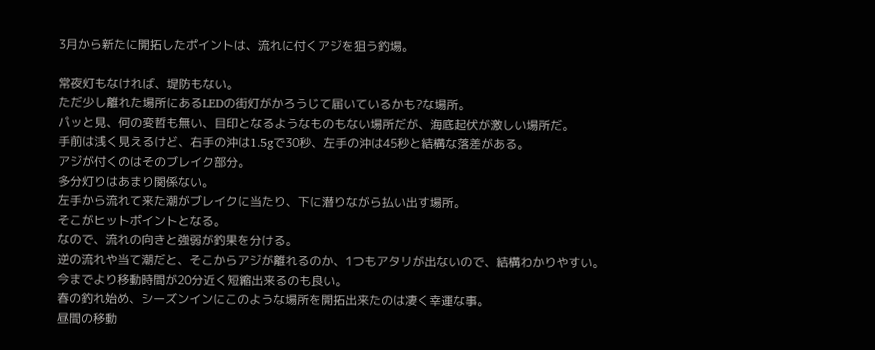3月から新たに開拓したポイントは、流れに付くアジを狙う釣場。

常夜灯もなければ、堤防もない。
ただ少し離れた場所にあるLEDの街灯がかろうじて届いているかも?な場所。
パッと見、何の変哲も無い、目印となるようなものもない場所だが、海底起伏が激しい場所だ。
手前は浅く見えるけど、右手の沖は1.5gで30秒、左手の沖は45秒と結構な落差がある。
アジが付くのはそのブレイク部分。
多分灯りはあまり関係ない。
左手から流れて来た潮がブレイクに当たり、下に潜りながら払い出す場所。
そこがヒットポイントとなる。
なので、流れの向きと強弱が釣果を分ける。
逆の流れや当て潮だと、そこからアジが離れるのか、1つもアタリが出ないので、結構わかりやすい。
今までより移動時間が20分近く短縮出来るのも良い。
春の釣れ始め、シーズンインにこのような場所を開拓出来たのは凄く幸運な事。
昼間の移動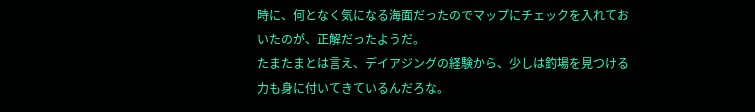時に、何となく気になる海面だったのでマップにチェックを入れておいたのが、正解だったようだ。
たまたまとは言え、デイアジングの経験から、少しは釣場を見つける力も身に付いてきているんだろな。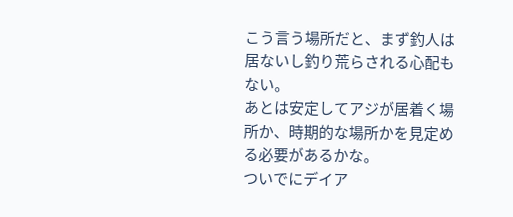こう言う場所だと、まず釣人は居ないし釣り荒らされる心配もない。
あとは安定してアジが居着く場所か、時期的な場所かを見定める必要があるかな。
ついでにデイア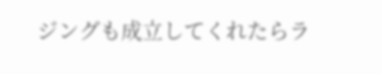ジングも成立してくれたらラ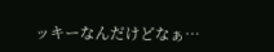ッキーなんだけどなぁ…